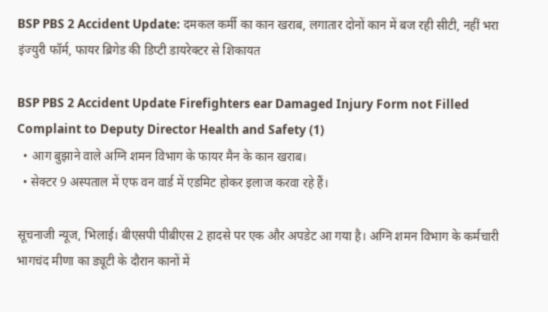BSP PBS 2 Accident Update: दमकल कर्मी का कान खराब, लगातार दोनों कान में बज रही सीटी, नहीं भरा इंज्युरी फॉर्म, फायर ब्रिगेड की डिप्टी डायरेक्टर से शिकायत

BSP PBS 2 Accident Update Firefighters ear Damaged Injury Form not Filled Complaint to Deputy Director Health and Safety (1)
  • आग बुझाने वाले अग्नि शमन विभाग के फायर मैन के कान खराब।
  • सेक्टर 9 अस्पताल में एफ वन वार्ड में एडमिट होकर इलाज करवा रहे हैं।

सूचनाजी न्यूज, भिलाई। बीएसपी पीबीएस 2 हादसे पर एक और अपडेट आ गया है। अग्नि शमन विभाग के कर्मचारी भागचंद मीणा का ड्यूटी के दौरान कानों में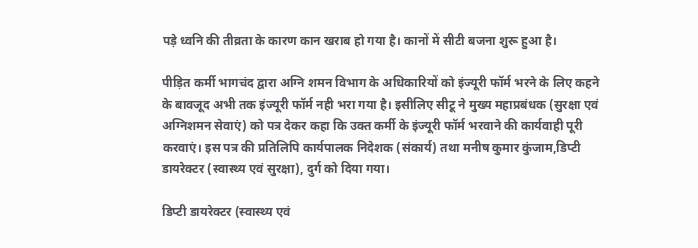पड़े ध्वनि की तीव्रता के कारण कान खराब हो गया है। कानों में सीटी बजना शुरू हुआ है।

पीड़ित कर्मी भागचंद द्वारा अग्नि शमन विभाग के अधिकारियों को इंज्यूरी फॉर्म भरने के लिए कहने के बावजूद अभी तक इंज्यूरी फॉर्म नही भरा गया है। इसीलिए सीटू ने मुख्य महाप्रबंधक (सुरक्षा एवं अग्निशमन सेवाएं) को पत्र देकर कहा कि उक्त कर्मी के इंज्यूरी फॉर्म भरवाने की कार्यवाही पूरी करवाएं। इस पत्र की प्रतिलिपि कार्यपालक निदेशक (संकार्य) तथा मनीष कुमार कुंजाम,डिप्टी डायरेक्टर (स्वास्थ्य एवं सुरक्षा), दुर्ग को दिया गया।

डिप्टी डायरेक्टर (स्वास्थ्य एवं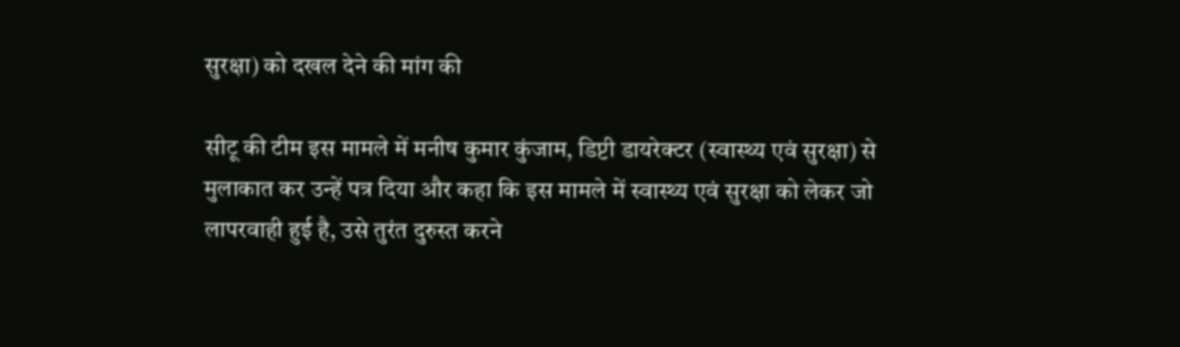सुरक्षा) को दखल देने की मांग की

सीटू की टीम इस मामले में मनीष कुमार कुंजाम, डिप्टी डायरेक्टर (स्वास्थ्य एवं सुरक्षा) से मुलाकात कर उन्हें पत्र दिया और कहा कि इस मामले में स्वास्थ्य एवं सुरक्षा को लेकर जो लापरवाही हुई है, उसे तुरंत दुरुस्त करने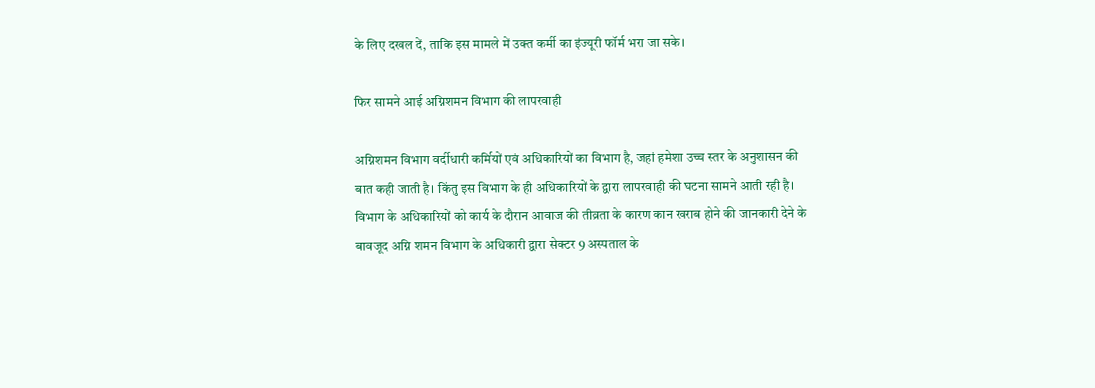के लिए दखल दें, ताकि इस मामले में उक्त कर्मी का इंज्यूरी फॉर्म भरा जा सके।

फिर सामने आई अग्निशमन विभाग की लापरवाही

अग्निशमन विभाग वर्दीधारी कर्मियों एवं अधिकारियों का विभाग है, जहां हमेशा उच्च स्तर के अनुशासन की बात कही जाती है। किंतु इस विभाग के ही अधिकारियों के द्वारा लापरवाही की घटना सामने आती रही है। विभाग के अधिकारियों को कार्य के दौरान आवाज की तीव्रता के कारण कान खराब होने की जानकारी देने के बावजूद अग्नि शमन विभाग के अधिकारी द्वारा सेक्टर 9 अस्पताल के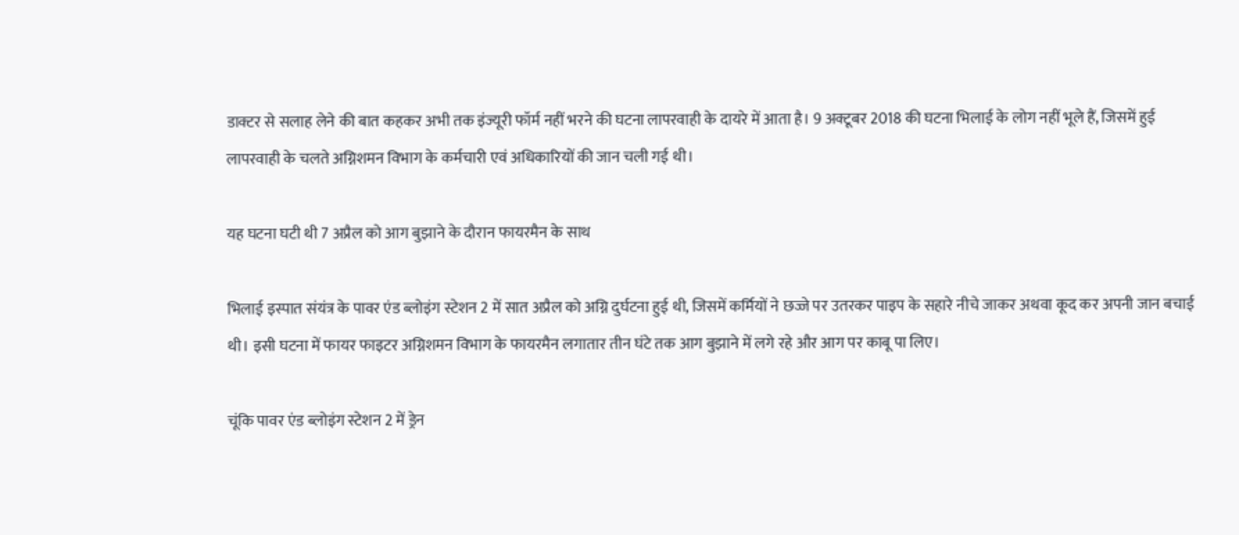डाक्टर से सलाह लेने की बात कहकर अभी तक इंज्यूरी फॉर्म नहीं भरने की घटना लापरवाही के दायरे में आता है। 9 अक्टूबर 2018 की घटना भिलाई के लोग नहीं भूले हैं, जिसमें हुई लापरवाही के चलते अग्निशमन विभाग के कर्मचारी एवं अधिकारियों की जान चली गई थी।

यह घटना घटी थी 7 अप्रैल को आग बुझाने के दौरान फायरमैन के साथ

भिलाई इस्पात संयंत्र के पावर एंड ब्लोइंग स्टेशन 2 में सात अप्रैल को अग्नि दुर्घटना हुई थी, जिसमें कर्मियों ने छज्जे पर उतरकर पाइप के सहारे नीचे जाकर अथवा कूद कर अपनी जान बचाई थी। इसी घटना में फायर फाइटर अग्निशमन विभाग के फायरमैन लगातार तीन घंटे तक आग बुझाने में लगे रहे और आग पर काबू पा लिए।

चूंकि पावर एंड ब्लोइंग स्टेशन 2 में ड्रेन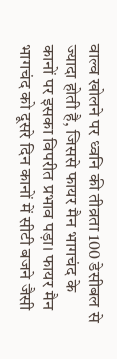वाल्व खोलने पर ध्वनि की तीव्रता 100 डेसीबल से ज्यादा होती है, जिससे फायर मैन भागचंद के कानों पर इसका विपरीत प्रभाव पड़ा। फायर मैन भागचंद को दूसरे दिन कानों में सीटी बजने जैसी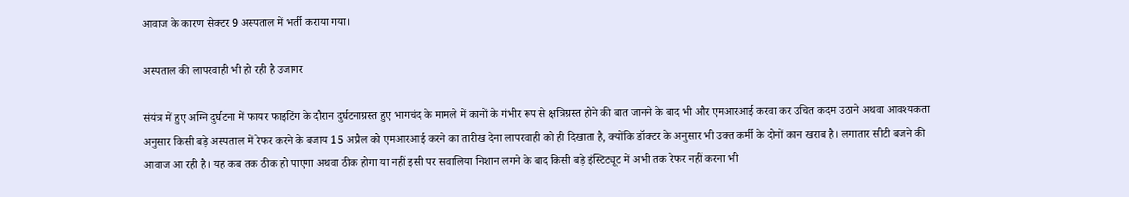आवाज के कारण सेक्टर 9 अस्पताल में भर्ती कराया गया।

अस्पताल की लापरवाही भी हो रही है उजागर

संयंत्र में हुए अग्नि दुर्घटना में फायर फाइटिंग के दौरान दुर्घटनाग्रस्त हुए भागचंद के मामले में कानों के गंभीर रूप से क्षत्रिग्रस्त होने की बात जानने के बाद भी और एमआरआई करवा कर उचित कदम उठाने अथवा आवश्यकता अनुसार किसी बड़े अस्पताल में रेफर करने के बजाय 15 अप्रैल को एमआरआई करने का तारीख देना लापरवाही को ही दिखाता है, क्योंकि डॉक्टर के अनुसार भी उक्त कर्मी के दोनों कान खराब है। लगातार सीटी बजने की आवाज आ रही है। यह कब तक ठीक हो पाएगा अथवा ठीक होगा या नहीं इसी पर सवालिया निशान लगने के बाद किसी बड़े इंस्टिट्यूट में अभी तक रेफर नहीं करना भी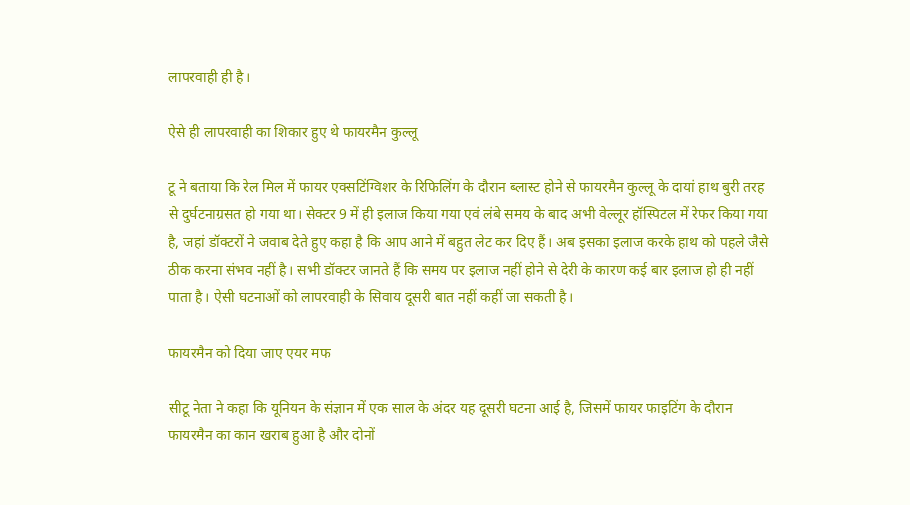लापरवाही ही है।

ऐसे ही लापरवाही का शिकार हुए थे फायरमैन कुल्लू

टू ने बताया कि रेल मिल में फायर एक्सटिंग्विशर के रिफिलिंग के दौरान ब्लास्ट होने से फायरमैन कुल्लू के दायां हाथ बुरी तरह से दुर्घटनाग्रसत हो गया था। सेक्टर 9 में ही इलाज किया गया एवं लंबे समय के बाद अभी वेल्लूर हॉस्पिटल में रेफर किया गया है, जहां डॉक्टरों ने जवाब देते हुए कहा है कि आप आने में बहुत लेट कर दिए हैं। अब इसका इलाज करके हाथ को पहले जैसे ठीक करना संभव नहीं है। सभी डॉक्टर जानते हैं कि समय पर इलाज नहीं होने से देरी के कारण कई बार इलाज हो ही नहीं पाता है। ऐसी घटनाओं को लापरवाही के सिवाय दूसरी बात नहीं कहीं जा सकती है।

फायरमैन को दिया जाए एयर मफ

सीटू नेता ने कहा कि यूनियन के संज्ञान में एक साल के अंदर यह दूसरी घटना आई है, जिसमें फायर फाइटिंग के दौरान फायरमैन का कान खराब हुआ है और दोनों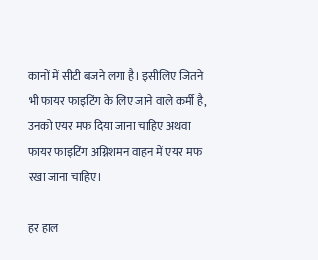कानों में सीटी बजने लगा है। इसीलिए जितने भी फायर फाइटिंग के लिए जाने वाले कर्मी है, उनको एयर मफ दिया जाना चाहिए अथवा फायर फाइटिंग अग्निशमन वाहन में एयर मफ रखा जाना चाहिए।

हर हाल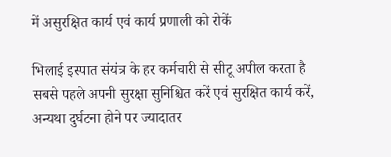में असुरक्षित कार्य एवं कार्य प्रणाली को रोकें

भिलाई इस्पात संयंत्र के हर कर्मचारी से सीटू अपील करता है सबसे पहले अपनी सुरक्षा सुनिश्चित करें एवं सुरक्षित कार्य करें, अन्यथा दुर्घटना होने पर ज्यादातर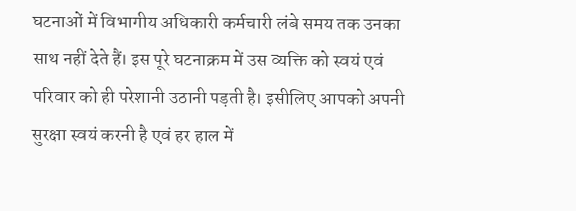घटनाओं में विभागीय अधिकारी कर्मचारी लंबे समय तक उनका साथ नहीं देते हैं। इस पूरे घटनाक्रम में उस व्यक्ति को स्वयं एवं परिवार को ही परेशानी उठानी पड़ती है। इसीलिए आपको अपनी सुरक्षा स्वयं करनी है एवं हर हाल में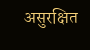असुरक्षित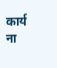कार्य ना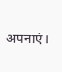अपनाएं।